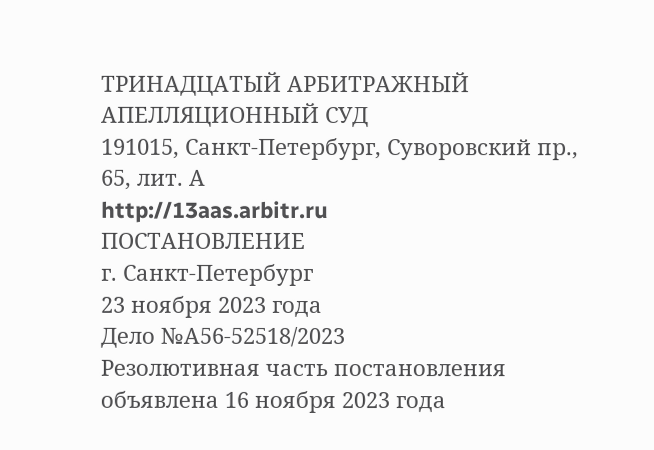ТРИНАДЦАТЫЙ АРБИТРАЖНЫЙ АПЕЛЛЯЦИОННЫЙ СУД
191015, Санкт-Петербург, Суворовский пр., 65, лит. А
http://13aas.arbitr.ru
ПОСТАНОВЛЕНИЕ
г. Санкт-Петербург
23 ноября 2023 года
Дело №А56-52518/2023
Резолютивная часть постановления объявлена 16 ноября 2023 года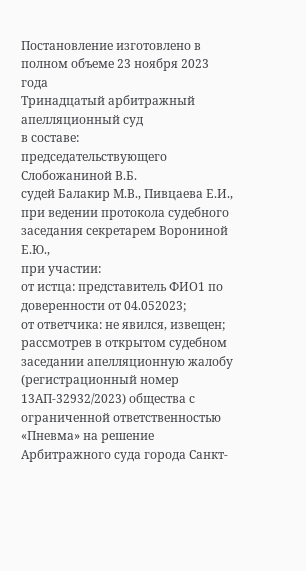Постановление изготовлено в полном объеме 23 ноября 2023 года
Тринадцатый арбитражный апелляционный суд
в составе:
председательствующего Слобожаниной В.Б.
судей Балакир М.В., Пивцаева Е.И.,
при ведении протокола судебного заседания секретарем Ворониной Е.Ю.,
при участии:
от истца: представитель ФИО1 по доверенности от 04.052023;
от ответчика: не явился, извещен;
рассмотрев в открытом судебном заседании апелляционную жалобу (регистрационный номер 13АП-32932/2023) общества с ограниченной ответственностью «Пневма» на решение Арбитражного суда города Санкт-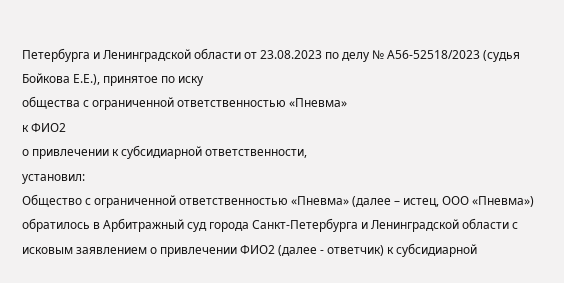Петербурга и Ленинградской области от 23.08.2023 по делу № А56-52518/2023 (судья Бойкова Е.Е.), принятое по иску
общества с ограниченной ответственностью «Пневма»
к ФИО2
о привлечении к субсидиарной ответственности,
установил:
Общество с ограниченной ответственностью «Пневма» (далее – истец, ООО «Пневма») обратилось в Арбитражный суд города Санкт-Петербурга и Ленинградской области с исковым заявлением о привлечении ФИО2 (далее - ответчик) к субсидиарной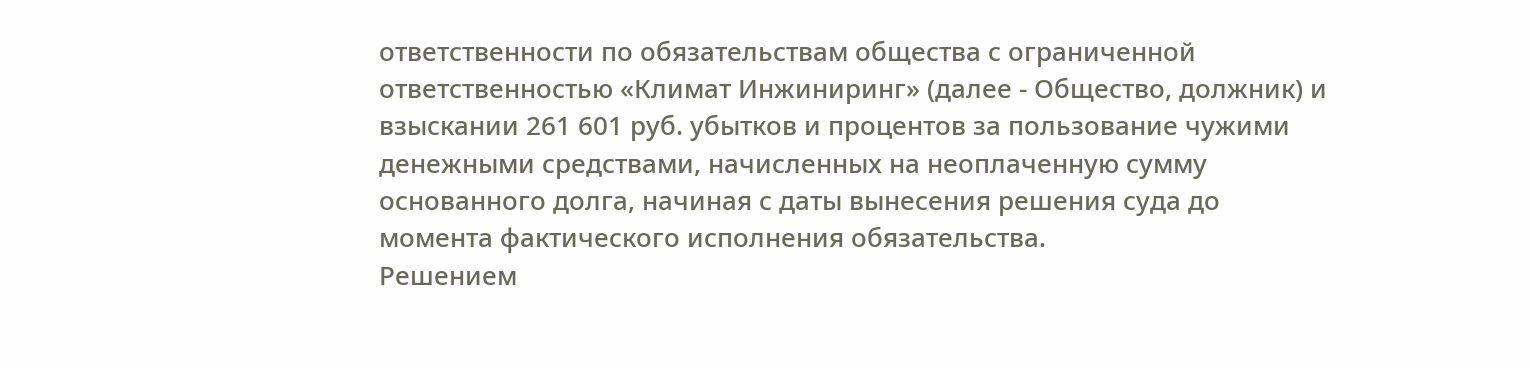ответственности по обязательствам общества с ограниченной ответственностью «Климат Инжиниринг» (далее - Общество, должник) и взыскании 261 601 руб. убытков и процентов за пользование чужими денежными средствами, начисленных на неоплаченную сумму основанного долга, начиная с даты вынесения решения суда до момента фактического исполнения обязательства.
Решением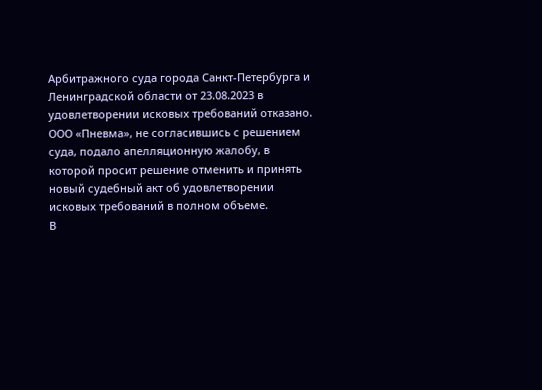Арбитражного суда города Санкт-Петербурга и Ленинградской области от 23.08.2023 в удовлетворении исковых требований отказано.
ООО «Пневма», не согласившись с решением суда, подало апелляционную жалобу, в которой просит решение отменить и принять новый судебный акт об удовлетворении исковых требований в полном объеме.
В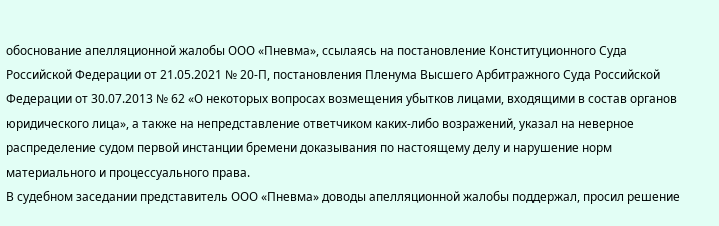обоснование апелляционной жалобы ООО «Пневма», ссылаясь на постановление Конституционного Суда Российской Федерации от 21.05.2021 № 20-П, постановления Пленума Высшего Арбитражного Суда Российской Федерации от 30.07.2013 № 62 «О некоторых вопросах возмещения убытков лицами, входящими в состав органов юридического лица», а также на непредставление ответчиком каких-либо возражений, указал на неверное распределение судом первой инстанции бремени доказывания по настоящему делу и нарушение норм материального и процессуального права.
В судебном заседании представитель ООО «Пневма» доводы апелляционной жалобы поддержал, просил решение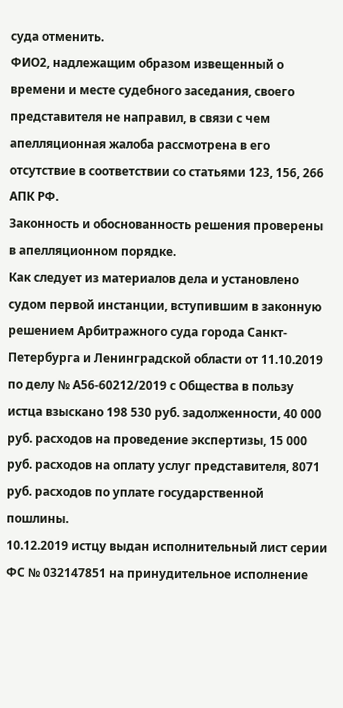суда отменить.
ФИО2, надлежащим образом извещенный о времени и месте судебного заседания, своего представителя не направил, в связи с чем апелляционная жалоба рассмотрена в его отсутствие в соответствии со статьями 123, 156, 266 АПК РФ.
Законность и обоснованность решения проверены в апелляционном порядке.
Как следует из материалов дела и установлено судом первой инстанции, вступившим в законную решением Арбитражного суда города Санкт-Петербурга и Ленинградской области от 11.10.2019 по делу № А56-60212/2019 с Общества в пользу истца взыскано 198 530 руб. задолженности, 40 000 руб. расходов на проведение экспертизы, 15 000 руб. расходов на оплату услуг представителя, 8071 руб. расходов по уплате государственной пошлины.
10.12.2019 истцу выдан исполнительный лист серии ФС № 032147851 на принудительное исполнение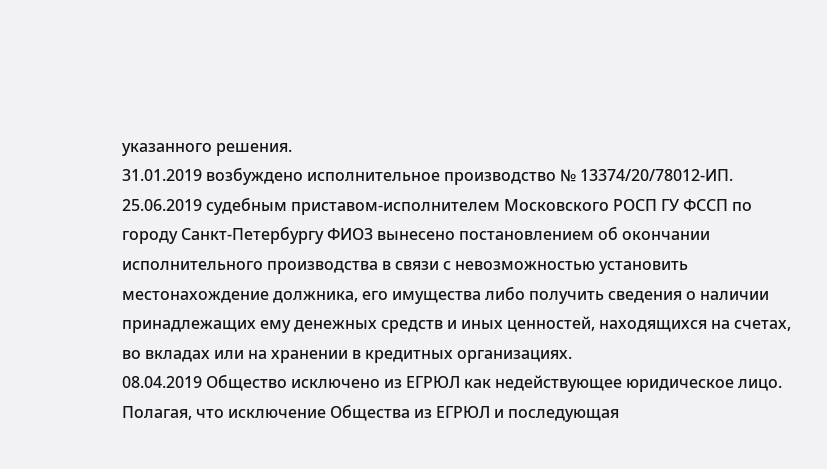указанного решения.
31.01.2019 возбуждено исполнительное производство № 13374/20/78012-ИП.
25.06.2019 судебным приставом-исполнителем Московского РОСП ГУ ФССП по городу Санкт-Петербургу ФИО3 вынесено постановлением об окончании исполнительного производства в связи с невозможностью установить местонахождение должника, его имущества либо получить сведения о наличии принадлежащих ему денежных средств и иных ценностей, находящихся на счетах, во вкладах или на хранении в кредитных организациях.
08.04.2019 Общество исключено из ЕГРЮЛ как недействующее юридическое лицо.
Полагая, что исключение Общества из ЕГРЮЛ и последующая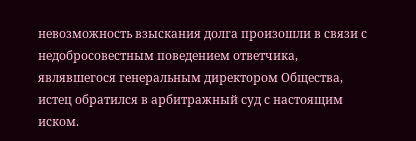невозможность взыскания долга произошли в связи с недобросовестным поведением ответчика, являвшегося генеральным директором Общества, истец обратился в арбитражный суд с настоящим иском.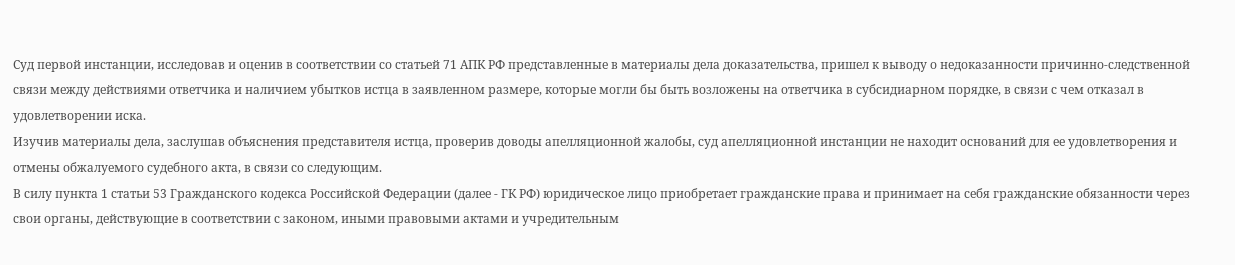Суд первой инстанции, исследовав и оценив в соответствии со статьей 71 АПК РФ представленные в материалы дела доказательства, пришел к выводу о недоказанности причинно-следственной связи между действиями ответчика и наличием убытков истца в заявленном размере, которые могли бы быть возложены на ответчика в субсидиарном порядке, в связи с чем отказал в удовлетворении иска.
Изучив материалы дела, заслушав объяснения представителя истца, проверив доводы апелляционной жалобы, суд апелляционной инстанции не находит оснований для ее удовлетворения и отмены обжалуемого судебного акта, в связи со следующим.
В силу пункта 1 статьи 53 Гражданского кодекса Российской Федерации (далее - ГК РФ) юридическое лицо приобретает гражданские права и принимает на себя гражданские обязанности через свои органы, действующие в соответствии с законом, иными правовыми актами и учредительным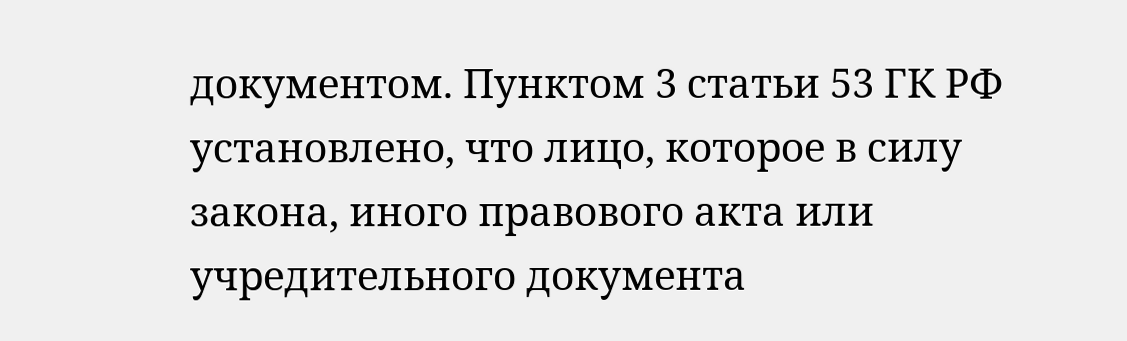документом. Пунктом 3 статьи 53 ГК РФ установлено, что лицо, которое в силу закона, иного правового акта или учредительного документа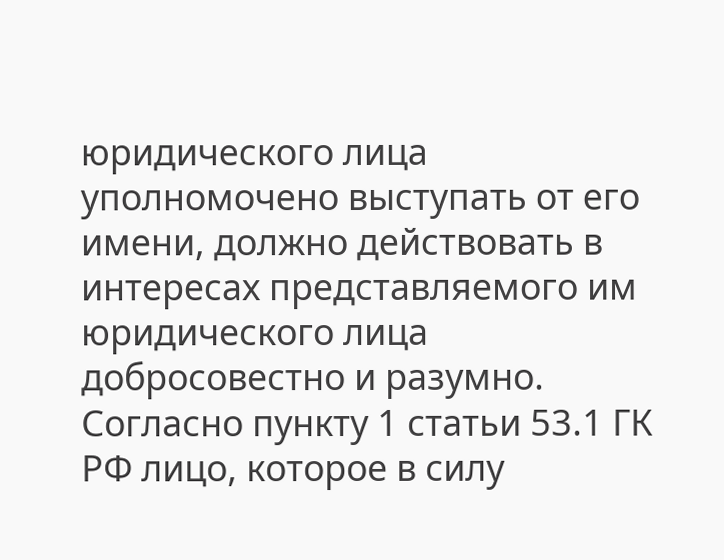юридического лица уполномочено выступать от его имени, должно действовать в интересах представляемого им юридического лица добросовестно и разумно.
Согласно пункту 1 статьи 53.1 ГК РФ лицо, которое в силу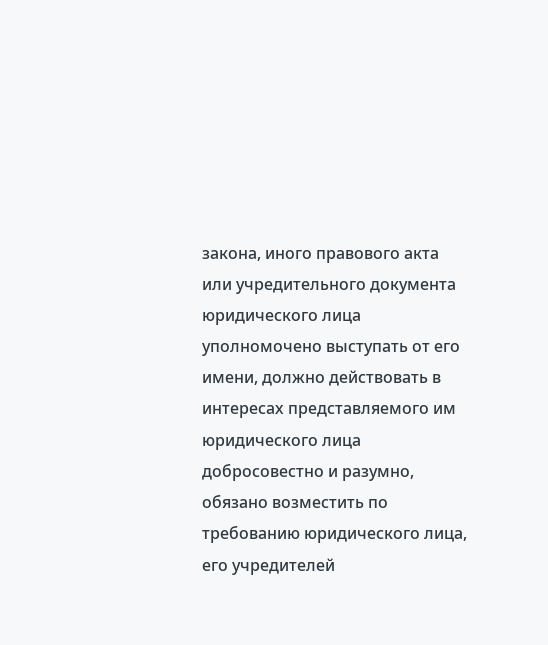закона, иного правового акта или учредительного документа юридического лица уполномочено выступать от его имени, должно действовать в интересах представляемого им юридического лица добросовестно и разумно, обязано возместить по требованию юридического лица, его учредителей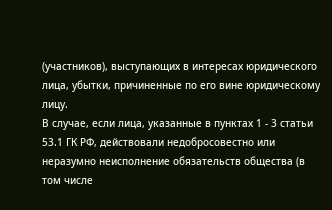(участников), выступающих в интересах юридического лица, убытки, причиненные по его вине юридическому лицу.
В случае, если лица, указанные в пунктах 1 - 3 статьи 53.1 ГК РФ, действовали недобросовестно или неразумно неисполнение обязательств общества (в том числе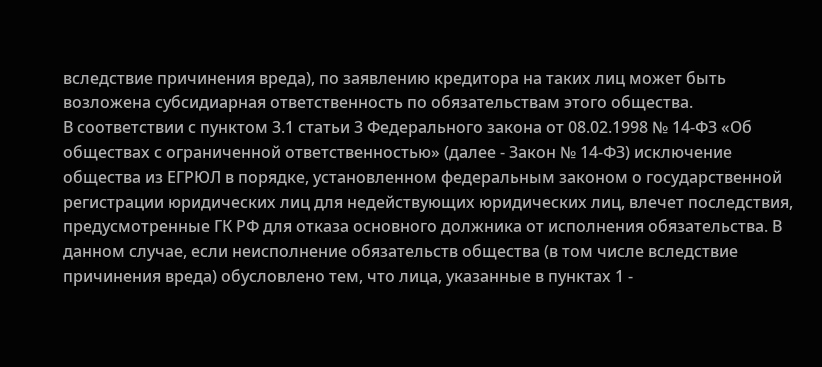вследствие причинения вреда), по заявлению кредитора на таких лиц может быть возложена субсидиарная ответственность по обязательствам этого общества.
В соответствии с пунктом 3.1 статьи 3 Федерального закона от 08.02.1998 № 14-ФЗ «Об обществах с ограниченной ответственностью» (далее - Закон № 14-ФЗ) исключение общества из ЕГРЮЛ в порядке, установленном федеральным законом о государственной регистрации юридических лиц для недействующих юридических лиц, влечет последствия, предусмотренные ГК РФ для отказа основного должника от исполнения обязательства. В данном случае, если неисполнение обязательств общества (в том числе вследствие причинения вреда) обусловлено тем, что лица, указанные в пунктах 1 -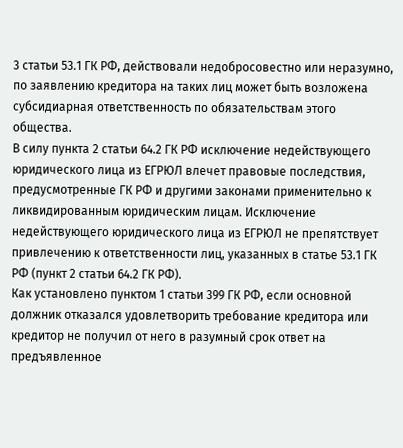3 статьи 53.1 ГК РФ, действовали недобросовестно или неразумно, по заявлению кредитора на таких лиц может быть возложена субсидиарная ответственность по обязательствам этого общества.
В силу пункта 2 статьи 64.2 ГК РФ исключение недействующего юридического лица из ЕГРЮЛ влечет правовые последствия, предусмотренные ГК РФ и другими законами применительно к ликвидированным юридическим лицам. Исключение недействующего юридического лица из ЕГРЮЛ не препятствует привлечению к ответственности лиц, указанных в статье 53.1 ГК РФ (пункт 2 статьи 64.2 ГК РФ).
Как установлено пунктом 1 статьи 399 ГК РФ, если основной должник отказался удовлетворить требование кредитора или кредитор не получил от него в разумный срок ответ на предъявленное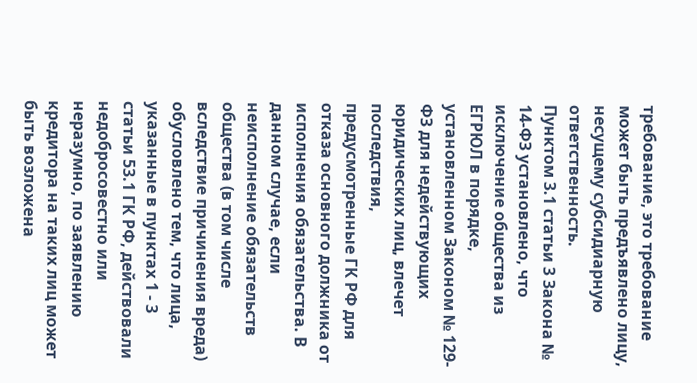требование, это требование может быть предъявлено лицу, несущему субсидиарную ответственность.
Пунктом 3.1 статьи 3 Закона № 14-ФЗ установлено, что исключение общества из ЕГРЮЛ в порядке, установленном Законом № 129-ФЗ для недействующих юридических лиц, влечет последствия, предусмотренные ГК РФ для отказа основного должника от исполнения обязательства. В данном случае, если неисполнение обязательств общества (в том числе вследствие причинения вреда) обусловлено тем, что лица, указанные в пунктах 1 - 3 статьи 53.1 ГК РФ, действовали недобросовестно или неразумно, по заявлению кредитора на таких лиц может быть возложена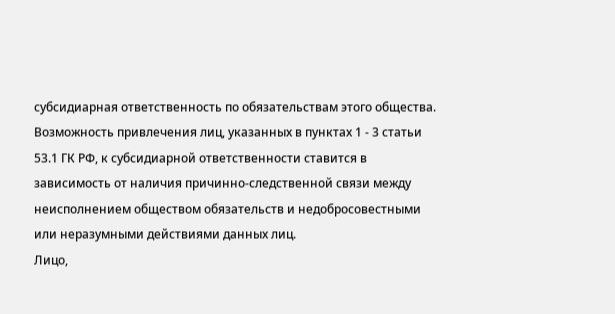субсидиарная ответственность по обязательствам этого общества.
Возможность привлечения лиц, указанных в пунктах 1 - 3 статьи 53.1 ГК РФ, к субсидиарной ответственности ставится в зависимость от наличия причинно-следственной связи между неисполнением обществом обязательств и недобросовестными или неразумными действиями данных лиц.
Лицо,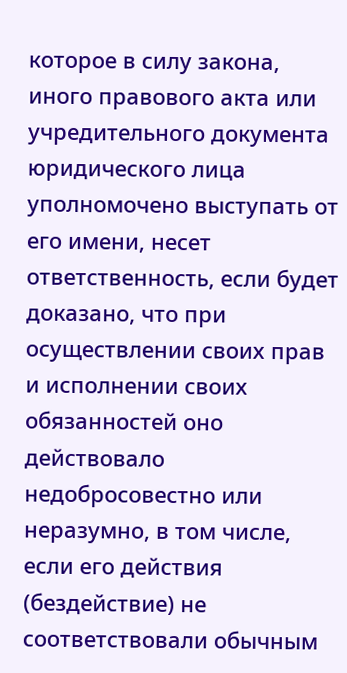которое в силу закона, иного правового акта или учредительного документа юридического лица уполномочено выступать от его имени, несет ответственность, если будет доказано, что при осуществлении своих прав и исполнении своих обязанностей оно действовало недобросовестно или неразумно, в том числе, если его действия (бездействие) не соответствовали обычным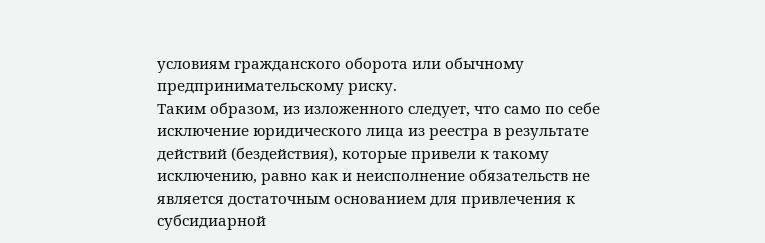условиям гражданского оборота или обычному предпринимательскому риску.
Таким образом, из изложенного следует, что само по себе исключение юридического лица из реестра в результате действий (бездействия), которые привели к такому исключению, равно как и неисполнение обязательств не является достаточным основанием для привлечения к субсидиарной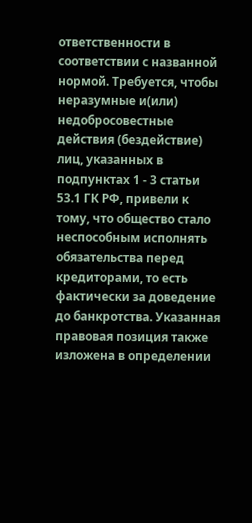ответственности в соответствии с названной нормой. Требуется, чтобы неразумные и(или) недобросовестные действия (бездействие) лиц, указанных в подпунктах 1 - 3 статьи 53.1 ГК РФ, привели к тому, что общество стало неспособным исполнять обязательства перед кредиторами, то есть фактически за доведение до банкротства. Указанная правовая позиция также изложена в определении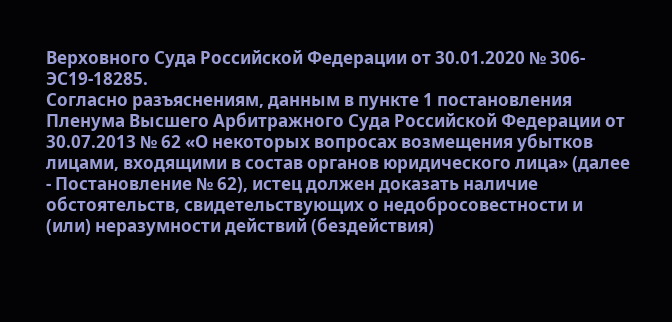Верховного Суда Российской Федерации от 30.01.2020 № 306-ЭС19-18285.
Согласно разъяснениям, данным в пункте 1 постановления Пленума Высшего Арбитражного Суда Российской Федерации от 30.07.2013 № 62 «О некоторых вопросах возмещения убытков лицами, входящими в состав органов юридического лица» (далее - Постановление № 62), истец должен доказать наличие обстоятельств, свидетельствующих о недобросовестности и (или) неразумности действий (бездействия)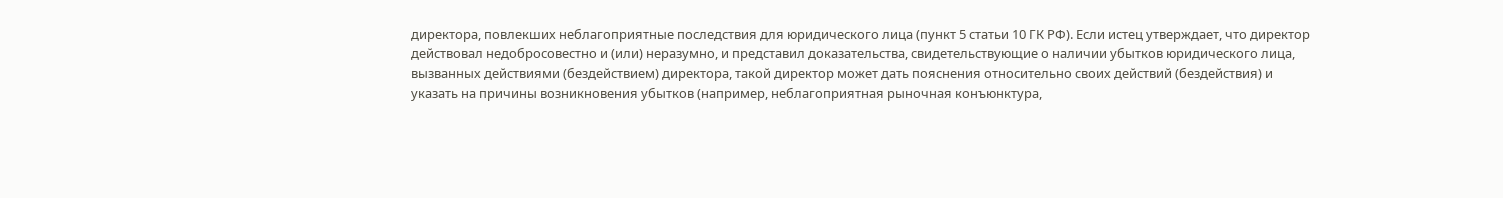директора, повлекших неблагоприятные последствия для юридического лица (пункт 5 статьи 10 ГК РФ). Если истец утверждает, что директор действовал недобросовестно и (или) неразумно, и представил доказательства, свидетельствующие о наличии убытков юридического лица, вызванных действиями (бездействием) директора, такой директор может дать пояснения относительно своих действий (бездействия) и указать на причины возникновения убытков (например, неблагоприятная рыночная конъюнктура,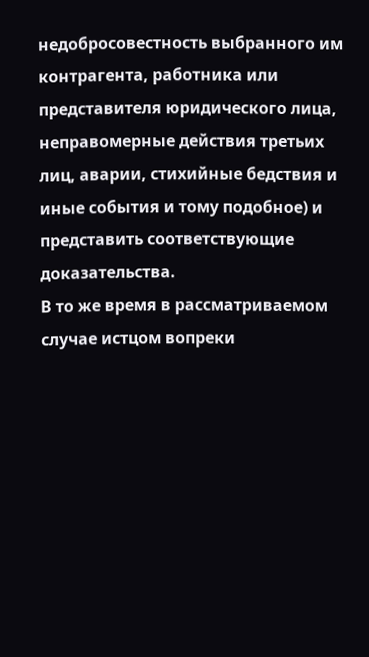недобросовестность выбранного им контрагента, работника или представителя юридического лица, неправомерные действия третьих лиц, аварии, стихийные бедствия и иные события и тому подобное) и представить соответствующие доказательства.
В то же время в рассматриваемом случае истцом вопреки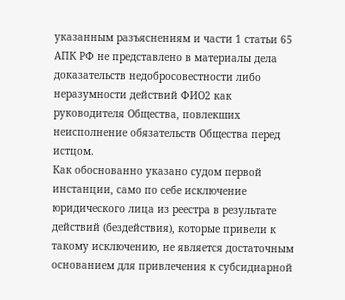указанным разъяснениям и части 1 статьи 65 АПК РФ не представлено в материалы дела доказательств недобросовестности либо неразумности действий ФИО2 как руководителя Общества, повлекших неисполнение обязательств Общества перед истцом.
Как обоснованно указано судом первой инстанции, само по себе исключение юридического лица из реестра в результате действий (бездействия), которые привели к такому исключению, не является достаточным основанием для привлечения к субсидиарной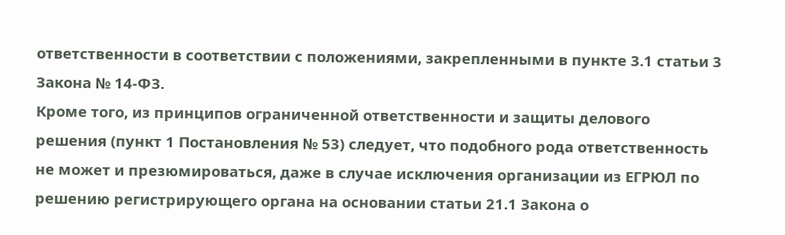ответственности в соответствии с положениями, закрепленными в пункте 3.1 статьи 3 Закона № 14-ФЗ.
Кроме того, из принципов ограниченной ответственности и защиты делового решения (пункт 1 Постановления № 53) следует, что подобного рода ответственность не может и презюмироваться, даже в случае исключения организации из ЕГРЮЛ по решению регистрирующего органа на основании статьи 21.1 Закона о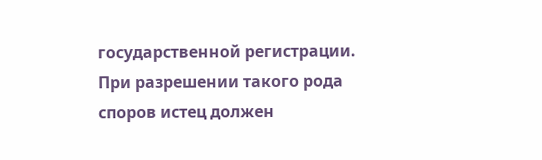государственной регистрации.
При разрешении такого рода споров истец должен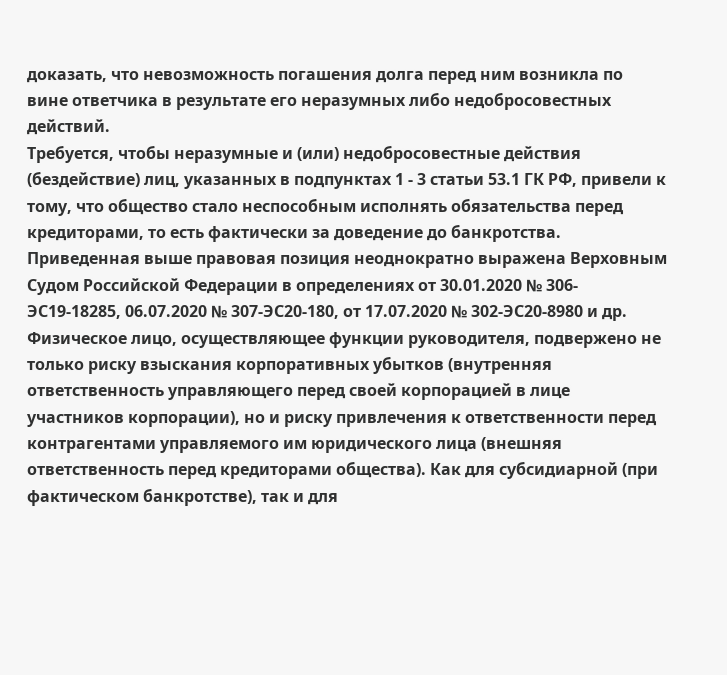доказать, что невозможность погашения долга перед ним возникла по вине ответчика в результате его неразумных либо недобросовестных действий.
Требуется, чтобы неразумные и (или) недобросовестные действия (бездействие) лиц, указанных в подпунктах 1 - 3 статьи 53.1 ГК РФ, привели к тому, что общество стало неспособным исполнять обязательства перед кредиторами, то есть фактически за доведение до банкротства.
Приведенная выше правовая позиция неоднократно выражена Верховным Судом Российской Федерации в определениях от 30.01.2020 № 306-ЭС19-18285, 06.07.2020 № 307-ЭС20-180, от 17.07.2020 № 302-ЭС20-8980 и др.
Физическое лицо, осуществляющее функции руководителя, подвержено не только риску взыскания корпоративных убытков (внутренняя ответственность управляющего перед своей корпорацией в лице участников корпорации), но и риску привлечения к ответственности перед контрагентами управляемого им юридического лица (внешняя ответственность перед кредиторами общества). Как для субсидиарной (при фактическом банкротстве), так и для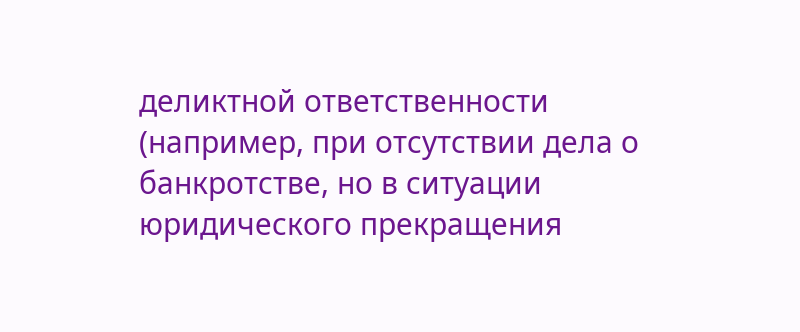деликтной ответственности (например, при отсутствии дела о банкротстве, но в ситуации юридического прекращения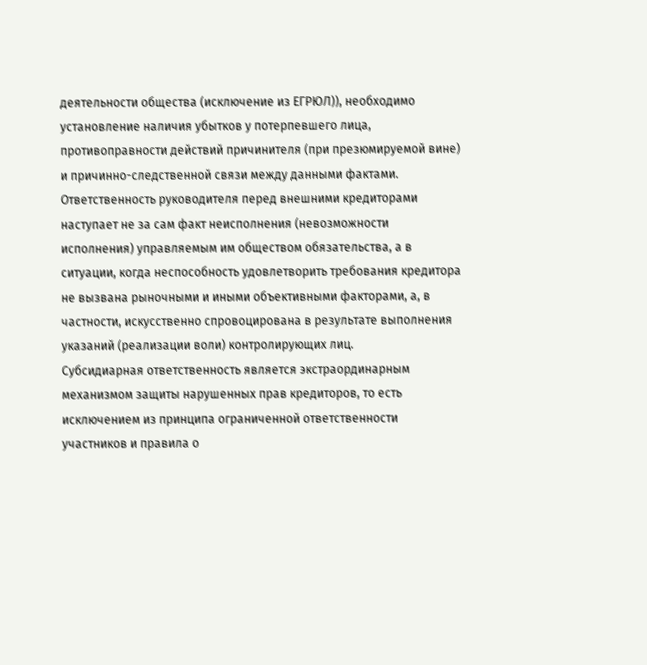деятельности общества (исключение из ЕГРЮЛ)), необходимо установление наличия убытков у потерпевшего лица, противоправности действий причинителя (при презюмируемой вине) и причинно-следственной связи между данными фактами.
Ответственность руководителя перед внешними кредиторами наступает не за сам факт неисполнения (невозможности исполнения) управляемым им обществом обязательства, а в ситуации, когда неспособность удовлетворить требования кредитора не вызвана рыночными и иными объективными факторами, а, в частности, искусственно спровоцирована в результате выполнения указаний (реализации воли) контролирующих лиц.
Субсидиарная ответственность является экстраординарным механизмом защиты нарушенных прав кредиторов, то есть исключением из принципа ограниченной ответственности участников и правила о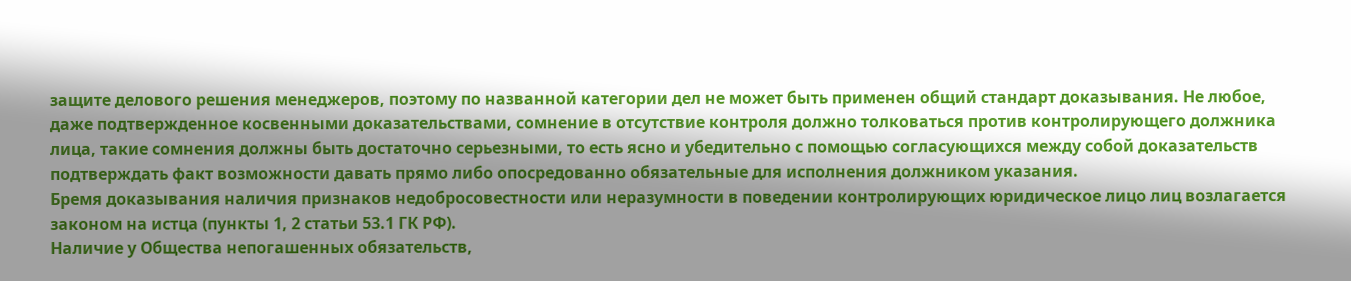защите делового решения менеджеров, поэтому по названной категории дел не может быть применен общий стандарт доказывания. Не любое, даже подтвержденное косвенными доказательствами, сомнение в отсутствие контроля должно толковаться против контролирующего должника лица, такие сомнения должны быть достаточно серьезными, то есть ясно и убедительно с помощью согласующихся между собой доказательств подтверждать факт возможности давать прямо либо опосредованно обязательные для исполнения должником указания.
Бремя доказывания наличия признаков недобросовестности или неразумности в поведении контролирующих юридическое лицо лиц возлагается законом на истца (пункты 1, 2 статьи 53.1 ГК РФ).
Наличие у Общества непогашенных обязательств,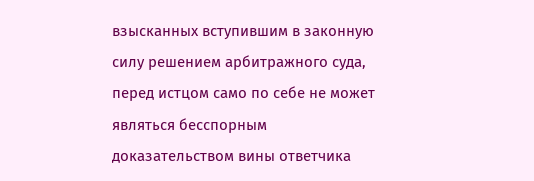взысканных вступившим в законную силу решением арбитражного суда, перед истцом само по себе не может являться бесспорным доказательством вины ответчика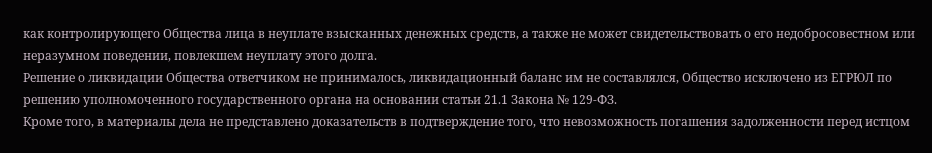как контролирующего Общества лица в неуплате взысканных денежных средств, а также не может свидетельствовать о его недобросовестном или неразумном поведении, повлекшем неуплату этого долга.
Решение о ликвидации Общества ответчиком не принималось, ликвидационный баланс им не составлялся, Общество исключено из ЕГРЮЛ по решению уполномоченного государственного органа на основании статьи 21.1 Закона № 129-ФЗ.
Кроме того, в материалы дела не представлено доказательств в подтверждение того, что невозможность погашения задолженности перед истцом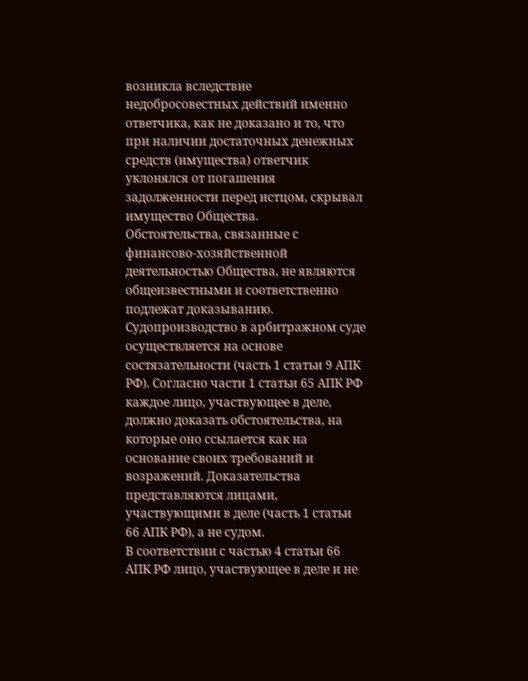возникла вследствие недобросовестных действий именно ответчика, как не доказано и то, что при наличии достаточных денежных средств (имущества) ответчик уклонялся от погашения задолженности перед истцом, скрывал имущество Общества.
Обстоятельства, связанные с финансово-хозяйственной деятельностью Общества, не являются общеизвестными и соответственно подлежат доказыванию.
Судопроизводство в арбитражном суде осуществляется на основе состязательности (часть 1 статьи 9 АПК РФ). Согласно части 1 статьи 65 АПК РФ каждое лицо, участвующее в деле, должно доказать обстоятельства, на которые оно ссылается как на основание своих требований и возражений. Доказательства представляются лицами, участвующими в деле (часть 1 статьи 66 АПК РФ), а не судом.
В соответствии с частью 4 статьи 66 АПК РФ лицо, участвующее в деле и не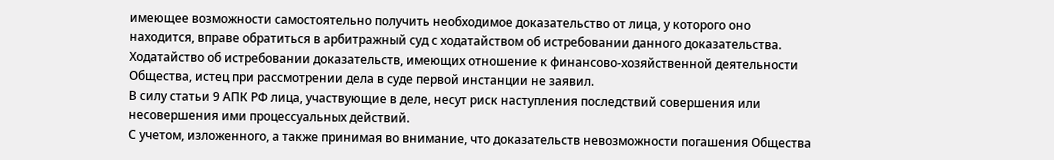имеющее возможности самостоятельно получить необходимое доказательство от лица, у которого оно находится, вправе обратиться в арбитражный суд с ходатайством об истребовании данного доказательства.
Ходатайство об истребовании доказательств, имеющих отношение к финансово-хозяйственной деятельности Общества, истец при рассмотрении дела в суде первой инстанции не заявил.
В силу статьи 9 АПК РФ лица, участвующие в деле, несут риск наступления последствий совершения или несовершения ими процессуальных действий.
С учетом, изложенного, а также принимая во внимание, что доказательств невозможности погашения Общества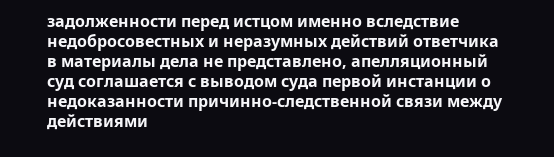задолженности перед истцом именно вследствие недобросовестных и неразумных действий ответчика в материалы дела не представлено, апелляционный суд соглашается с выводом суда первой инстанции о недоказанности причинно-следственной связи между действиями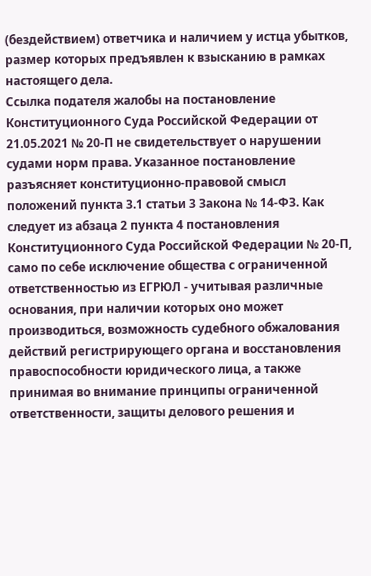(бездействием) ответчика и наличием у истца убытков, размер которых предъявлен к взысканию в рамках настоящего дела.
Ссылка подателя жалобы на постановление Конституционного Суда Российской Федерации от 21.05.2021 № 20-П не свидетельствует о нарушении судами норм права. Указанное постановление разъясняет конституционно-правовой смысл положений пункта 3.1 статьи 3 Закона № 14-ФЗ. Как следует из абзаца 2 пункта 4 постановления Конституционного Суда Российской Федерации № 20-П, само по себе исключение общества с ограниченной ответственностью из ЕГРЮЛ - учитывая различные основания, при наличии которых оно может производиться, возможность судебного обжалования действий регистрирующего органа и восстановления правоспособности юридического лица, а также принимая во внимание принципы ограниченной ответственности, защиты делового решения и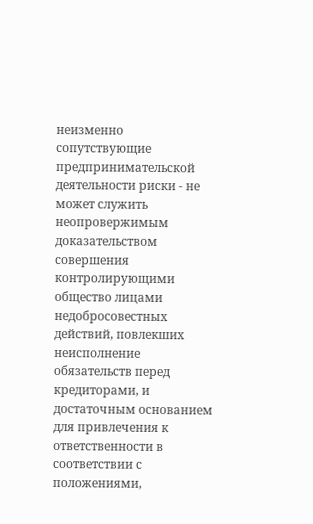неизменно сопутствующие предпринимательской деятельности риски - не может служить неопровержимым доказательством совершения контролирующими общество лицами недобросовестных действий, повлекших неисполнение обязательств перед кредиторами, и достаточным основанием для привлечения к ответственности в соответствии с положениями,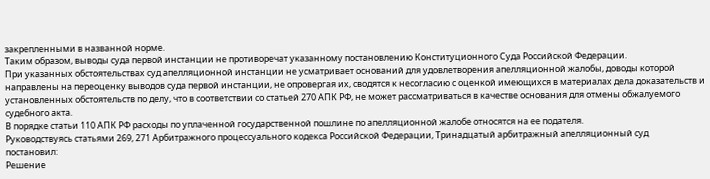закрепленными в названной норме.
Таким образом, выводы суда первой инстанции не противоречат указанному постановлению Конституционного Суда Российской Федерации.
При указанных обстоятельствах суд апелляционной инстанции не усматривает оснований для удовлетворения апелляционной жалобы, доводы которой направлены на переоценку выводов суда первой инстанции, не опровергая их, сводятся к несогласию с оценкой имеющихся в материалах дела доказательств и установленных обстоятельств по делу, что в соответствии со статьей 270 АПК РФ, не может рассматриваться в качестве основания для отмены обжалуемого судебного акта.
В порядке статьи 110 АПК РФ расходы по уплаченной государственной пошлине по апелляционной жалобе относятся на ее подателя.
Руководствуясь статьями 269, 271 Арбитражного процессуального кодекса Российской Федерации, Тринадцатый арбитражный апелляционный суд
постановил:
Решение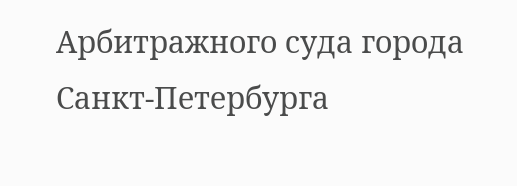Арбитражного суда города Санкт-Петербурга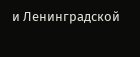и Ленинградской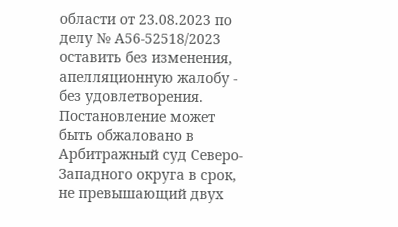области от 23.08.2023 по делу № А56-52518/2023 оставить без изменения, апелляционную жалобу - без удовлетворения.
Постановление может быть обжаловано в Арбитражный суд Северо-Западного округа в срок, не превышающий двух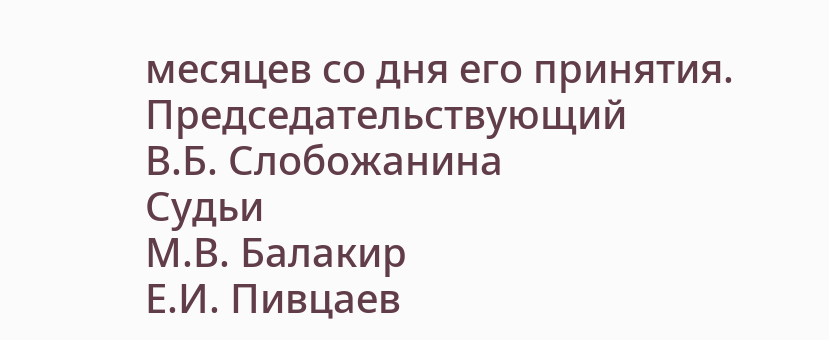месяцев со дня его принятия.
Председательствующий
В.Б. Слобожанина
Судьи
М.В. Балакир
Е.И. Пивцаев